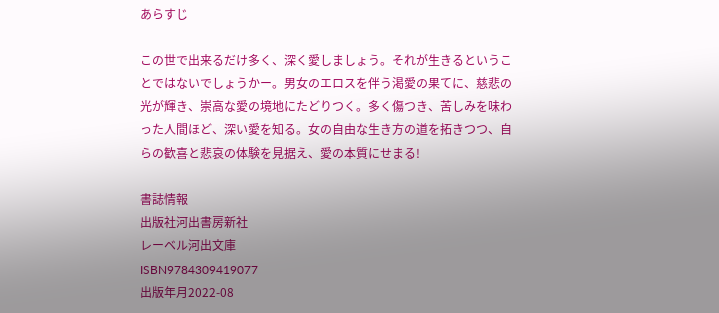あらすじ

この世で出来るだけ多く、深く愛しましょう。それが生きるということではないでしょうかー。男女のエロスを伴う渇愛の果てに、慈悲の光が輝き、崇高な愛の境地にたどりつく。多く傷つき、苦しみを味わった人間ほど、深い愛を知る。女の自由な生き方の道を拓きつつ、自らの歓喜と悲哀の体験を見据え、愛の本質にせまる!

書誌情報
出版社河出書房新社
レーベル河出文庫
ISBN9784309419077
出版年月2022-08